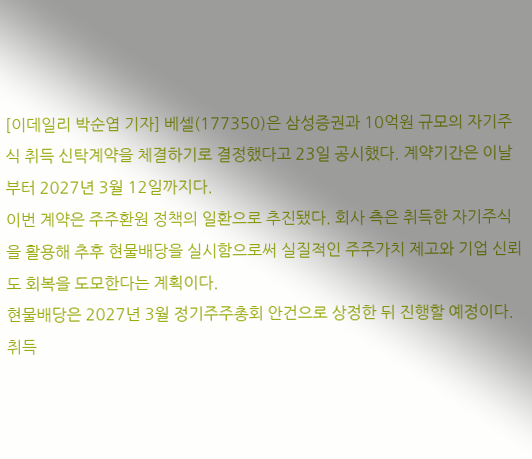[이데일리 박순엽 기자] 베셀(177350)은 삼성증권과 10억원 규모의 자기주식 취득 신탁계약을 체결하기로 결정했다고 23일 공시했다. 계약기간은 이날부터 2027년 3월 12일까지다.
이번 계약은 주주환원 정책의 일환으로 추진됐다. 회사 측은 취득한 자기주식을 활용해 추후 현물배당을 실시함으로써 실질적인 주주가치 제고와 기업 신뢰도 회복을 도모한다는 계획이다.
현물배당은 2027년 3월 정기주주총회 안건으로 상정한 뒤 진행할 예정이다. 취득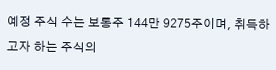예정 주식 수는 보통주 144만 9275주이며, 취득하고자 하는 주식의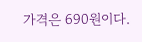가격은 690원이다.